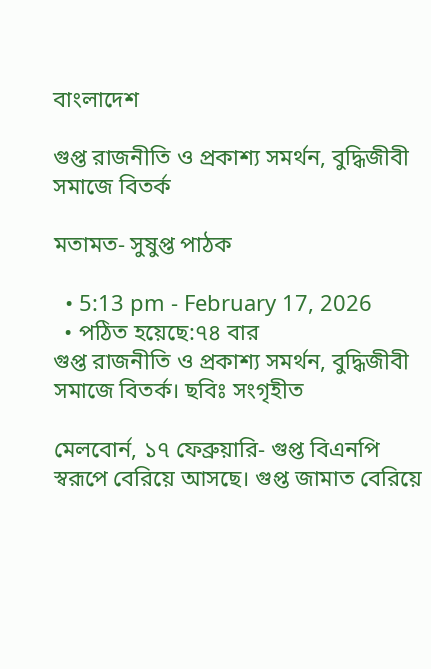বাংলাদেশ

গুপ্ত রাজনীতি ও প্রকাশ্য সমর্থন, বুদ্ধিজীবী সমাজে বিতর্ক

মতামত- সুষুপ্ত পাঠক

  • 5:13 pm - February 17, 2026
  • পঠিত হয়েছে:৭৪ বার
গুপ্ত রাজনীতি ও প্রকাশ্য সমর্থন, বুদ্ধিজীবী সমাজে বিতর্ক। ছবিঃ সংগৃহীত

মেলবোর্ন, ১৭ ফেব্রুয়ারি- গুপ্ত বিএনপি স্বরূপে বেরিয়ে আসছে। গুপ্ত জামাত বেরিয়ে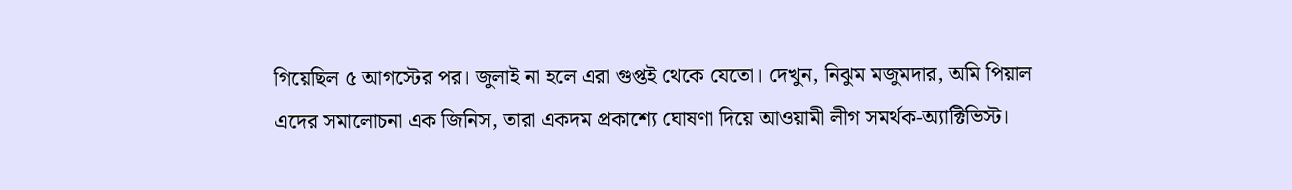গিয়েছিল ৫ আগস্টের পর। জুলাই না হলে এরা গুপ্তই থেকে যেতো। দেখুন, নিঝুম মজুমদার, অমি পিয়াল এদের সমালোচনা এক জিনিস, তারা একদম প্রকাশ্যে ঘোষণা দিয়ে আওয়ামী লীগ সমর্থক-অ্যাক্টিভিস্ট।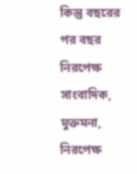কিন্তু বছরের পর বছর নিরপেক্ষ সাংবাদিক, মুক্তমনা, নিরপেক্ষ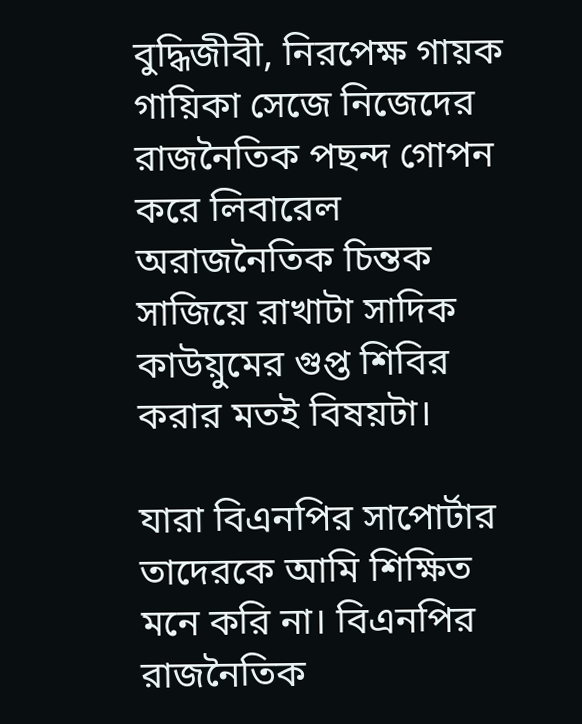বুদ্ধিজীবী, নিরপেক্ষ গায়ক গায়িকা সেজে নিজেদের রাজনৈতিক পছন্দ গোপন করে লিবারেল অরাজনৈতিক চিন্তক সাজিয়ে রাখাটা সাদিক কাউয়ুমের গুপ্ত শিবির করার মতই বিষয়টা।

যারা বিএনপির সাপোর্টার তাদেরকে আমি শিক্ষিত মনে করি না। বিএনপির রাজনৈতিক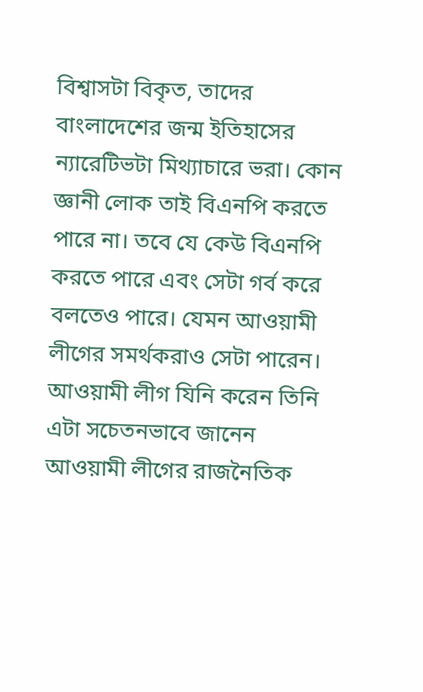বিশ্বাসটা বিকৃত, তাদের বাংলাদেশের জন্ম ইতিহাসের ন্যারেটিভটা মিথ্যাচারে ভরা। কোন জ্ঞানী লোক তাই বিএনপি করতে পারে না। তবে যে কেউ বিএনপি করতে পারে এবং সেটা গর্ব করে বলতেও পারে। যেমন আওয়ামী লীগের সমর্থকরাও সেটা পারেন। আওয়ামী লীগ যিনি করেন তিনি এটা সচেতনভাবে জানেন আওয়ামী লীগের রাজনৈতিক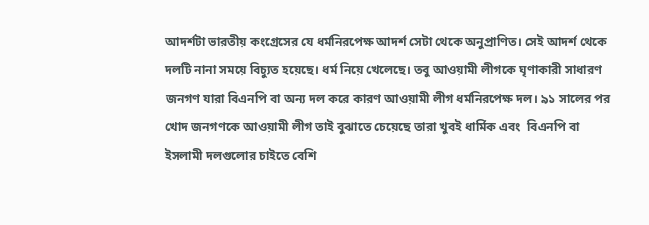আদর্শটা ভারতীয় কংগ্রেসের যে ধর্মনিরপেক্ষ আদর্শ সেটা থেকে অনুপ্রাণিত। সেই আদর্শ থেকে দলটি নানা সময়ে বিচ্যুত হয়েছে। ধর্ম নিয়ে খেলেছে। তবু আওয়ামী লীগকে ঘৃণাকারী সাধারণ জনগণ যারা বিএনপি বা অন্য দল করে কারণ আওয়ামী লীগ ধর্মনিরপেক্ষ দল। ৯১ সালের পর খোদ জনগণকে আওয়ামী লীগ তাই বুঝাতে চেয়েছে তারা খুবই ধার্মিক এবং  বিএনপি বা ইসলামী দলগুলোর চাইতে বেশি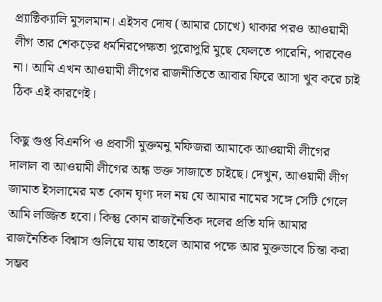প্র্যাক্টিক্যালি মুসলমান। এইসব দোষ (আমার চোখে) থাকার পরও আওয়ামী লীগ তার শেকড়ের ধর্মনিরপেক্ষতা পুরোপুরি মুছে ফেলতে পারেনি, পারবেও না। আমি এখন আওয়ামী লীগের রাজনীতিতে আবার ফিরে আসা খুব করে চাই ঠিক এই কারণেই।

কিছু গুপ্ত বিএনপি ও প্রবাসী মুক্তমনু মফিজরা আমাকে আওয়ামী লীগের দালাল বা আওয়ামী লীগের অন্ধ ভক্ত সাজাতে চাইছে। দেখুন, আওয়ামী লীগ জামাত ইসলামের মত কোন ঘৃণ্য দল নয় যে আমার নামের সঙ্গে সেটি গেলে আমি লজ্জিত হবো। কিন্তু কোন রাজনৈতিক দলের প্রতি যদি আমার রাজনৈতিক বিশ্বাস গুলিয়ে যায় তাহলে আমার পক্ষে আর মুক্তভাবে চিন্তা করা সম্ভব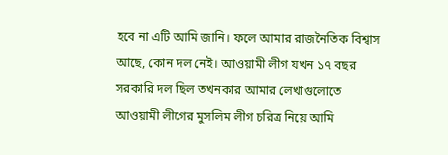হবে না এটি আমি জানি। ফলে আমার রাজনৈতিক বিশ্বাস আছে, কোন দল নেই। আওয়ামী লীগ যখন ১৭ বছর সরকারি দল ছিল তখনকার আমার লেখাগুলোতে আওয়ামী লীগের মুসলিম লীগ চরিত্র নিয়ে আমি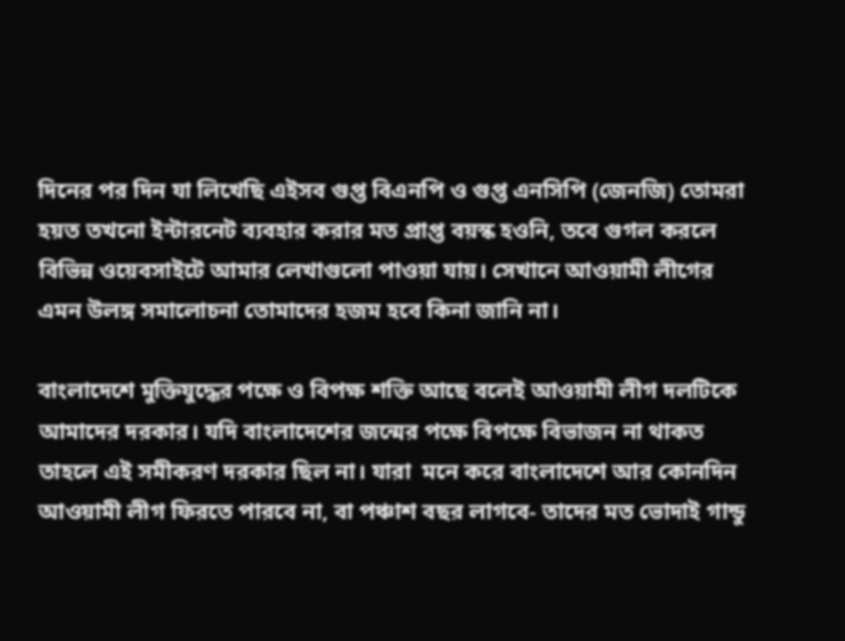দিনের পর দিন যা লিখেছি এইসব গুপ্ত বিএনপি ও গুপ্ত এনসিপি (জেনজি) তোমরা হয়ত তখনো ইন্টারনেট ব্যবহার করার মত প্রাপ্ত বয়স্ক হওনি, তবে গুগল করলে বিভিন্ন ওয়েবসাইটে আমার লেখাগুলো পাওয়া যায়। সেখানে আওয়ামী লীগের এমন উলঙ্গ সমালোচনা তোমাদের হজম হবে কিনা জানি না।

বাংলাদেশে মুক্তিযুদ্ধের পক্ষে ও বিপক্ষ শক্তি আছে বলেই আওয়ামী লীগ দলটিকে আমাদের দরকার। যদি বাংলাদেশের জন্মের পক্ষে বিপক্ষে বিভাজন না থাকত তাহলে এই সমীকরণ দরকার ছিল না। যারা  মনে করে বাংলাদেশে আর কোনদিন আওয়ামী লীগ ফিরতে পারবে না, বা পঞ্চাশ বছর লাগবে- তাদের মত ভোদাই গান্ডু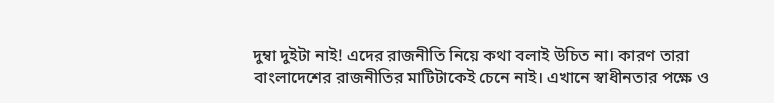দুম্বা দুইটা নাই! এদের রাজনীতি নিয়ে কথা বলাই উচিত না। কারণ তারা বাংলাদেশের রাজনীতির মাটিটাকেই চেনে নাই। এখানে স্বাধীনতার পক্ষে ও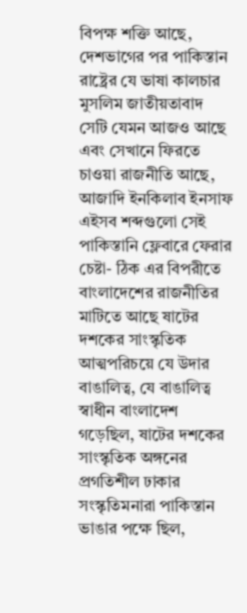বিপক্ষ শক্তি আছে, দেশভাগের পর পাকিস্তান রাষ্ট্রের যে ভাষা কালচার মুসলিম জাতীয়তাবাদ সেটি যেমন আজও আছে এবং সেখানে ফিরতে চাওয়া রাজনীতি আছে, আজাদি ইনকিলাব ইনসাফ এইসব শব্দগুলো সেই পাকিস্তানি ফ্লেবারে ফেরার চেষ্টা- ঠিক এর বিপরীতে বাংলাদেশের রাজনীতির মাটিতে আছে ষাটের দশকের সাংস্কৃতিক আত্মপরিচয়ে যে উদার বাঙালিত্ব, যে বাঙালিত্ব স্বাধীন বাংলাদেশ গড়েছিল, ষাটের দশকের সাংস্কৃতিক অঙ্গনের প্রগতিশীল ঢাকার সংস্কৃতিমনারা পাকিস্তান ভাঙার পক্ষে ছিল,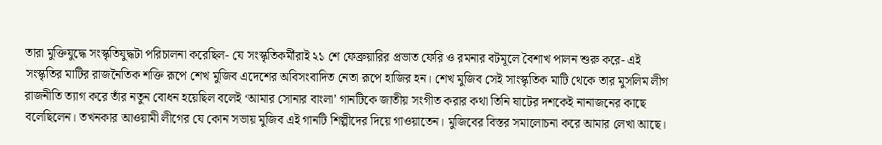তারা মুক্তিযুদ্ধে সংস্কৃতিযুদ্ধটা পরিচালনা করেছিল- যে সংস্কৃতিকর্মীরাই ২১ শে ফেব্রুয়ারির প্রভাত ফেরি ও রমনার বটমূলে বৈশাখ পালন শুরু করে- এই সংস্কৃতির মাটির রাজনৈতিক শক্তি রূপে শেখ মুজিব এদেশের অবিসংবাদিত নেতা রূপে হাজির হন। শেখ মুজিব সেই সাংস্কৃতিক মাটি থেকে তার মুসলিম লীগ রাজনীতি ত্যাগ করে তাঁর নতুন বোধন হয়েছিল বলেই ‘আমার সোনার বাংলা’ গানটিকে জাতীয় সংগীত করার কথা তিনি ষাটের দশকেই নানাজনের কাছে বলেছিলেন। তখনকার আওয়ামী লীগের যে কোন সভায় মুজিব এই গানটি শিল্পীদের দিয়ে গাওয়াতেন। মুজিবের বিস্তর সমালোচনা করে আমার লেখা আছে।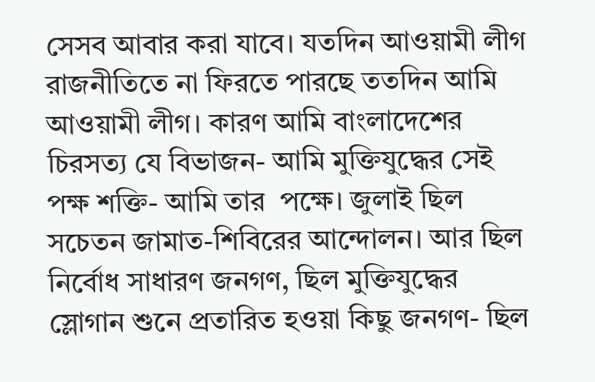সেসব আবার করা যাবে। যতদিন আওয়ামী লীগ রাজনীতিতে না ফিরতে পারছে ততদিন আমি আওয়ামী লীগ। কারণ আমি বাংলাদেশের চিরসত্য যে বিভাজন- আমি মুক্তিযুদ্ধের সেই পক্ষ শক্তি- আমি তার  পক্ষে। জুলাই ছিল সচেতন জামাত-শিবিরের আন্দোলন। আর ছিল নির্বোধ সাধারণ জনগণ, ছিল মুক্তিযুদ্ধের স্লোগান শুনে প্রতারিত হওয়া কিছু জনগণ- ছিল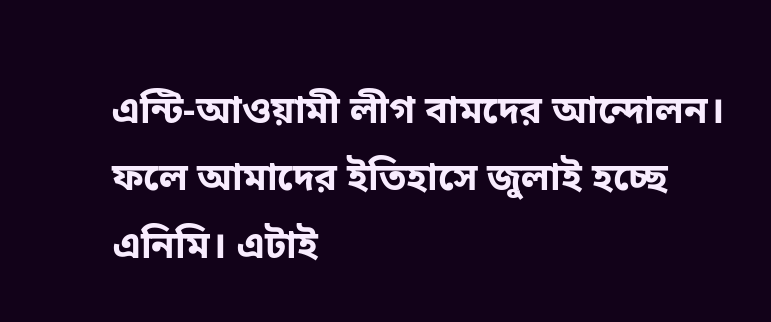এন্টি-আওয়ামী লীগ বামদের আন্দোলন। ফলে আমাদের ইতিহাসে জুলাই হচ্ছে এনিমি। এটাই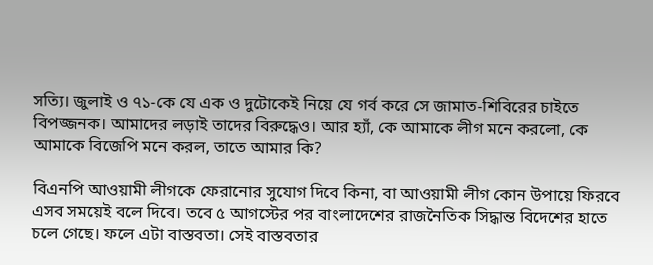সত্যি। জুলাই ও ৭১-কে যে এক ও দুটোকেই নিয়ে যে গর্ব করে সে জামাত-শিবিরের চাইতে বিপজ্জনক। আমাদের লড়াই তাদের বিরুদ্ধেও। আর হ্যাঁ, কে আমাকে লীগ মনে করলো, কে আমাকে বিজেপি মনে করল, তাতে আমার কি?

বিএনপি আওয়ামী লীগকে ফেরানোর সুযোগ দিবে কিনা, বা আওয়ামী লীগ কোন উপায়ে ফিরবে এসব সময়েই বলে দিবে। তবে ৫ আগস্টের পর বাংলাদেশের রাজনৈতিক সিদ্ধান্ত বিদেশের হাতে চলে গেছে। ফলে এটা বাস্তবতা। সেই বাস্তবতার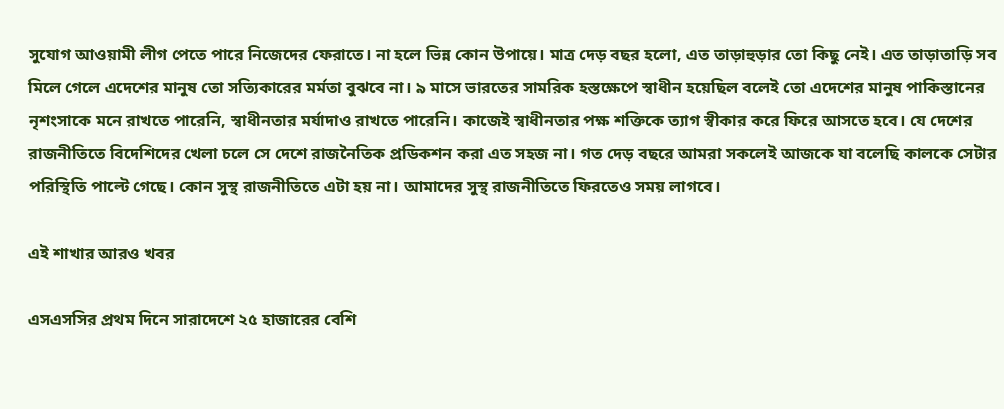সুযোগ আওয়ামী লীগ পেতে পারে নিজেদের ফেরাতে। না হলে ভিন্ন কোন উপায়ে। মাত্র দেড় বছর হলো, এত তাড়াহুড়ার তো কিছু নেই। এত তাড়াতাড়ি সব মিলে গেলে এদেশের মানুষ তো সত্যিকারের মর্মতা বুঝবে না। ৯ মাসে ভারতের সামরিক হস্তক্ষেপে স্বাধীন হয়েছিল বলেই তো এদেশের মানুষ পাকিস্তানের নৃশংসাকে মনে রাখতে পারেনি, স্বাধীনতার মর্যাদাও রাখতে পারেনি। কাজেই স্বাধীনতার পক্ষ শক্তিকে ত্যাগ স্বীকার করে ফিরে আসতে হবে। যে দেশের রাজনীতিতে বিদেশিদের খেলা চলে সে দেশে রাজনৈতিক প্রডিকশন করা এত সহজ না। গত দেড় বছরে আমরা সকলেই আজকে যা বলেছি কালকে সেটার পরিস্থিতি পাল্টে গেছে। কোন সুস্থ রাজনীতিতে এটা হয় না। আমাদের সুস্থ রাজনীতিতে ফিরতেও সময় লাগবে।

এই শাখার আরও খবর

এসএসসির প্রথম দিনে সারাদেশে ২৫ হাজারের বেশি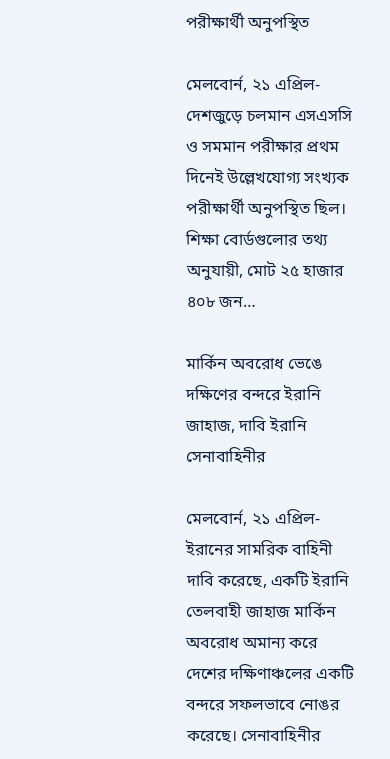পরীক্ষার্থী অনুপস্থিত

মেলবোর্ন, ২১ এপ্রিল- দেশজুড়ে চলমান এসএসসি ও সমমান পরীক্ষার প্রথম দিনেই উল্লেখযোগ্য সংখ্যক পরীক্ষার্থী অনুপস্থিত ছিল। শিক্ষা বোর্ডগুলোর তথ্য অনুযায়ী, মোট ২৫ হাজার ৪০৮ জন…

মার্কিন অবরোধ ভেঙে দক্ষিণের বন্দরে ইরানি জাহাজ, দাবি ইরানি সেনাবাহিনীর

মেলবোর্ন, ২১ এপ্রিল-  ইরানের সামরিক বাহিনী দাবি করেছে, একটি ইরানি তেলবাহী জাহাজ মার্কিন অবরোধ অমান্য করে দেশের দক্ষিণাঞ্চলের একটি বন্দরে সফলভাবে নোঙর করেছে। সেনাবাহিনীর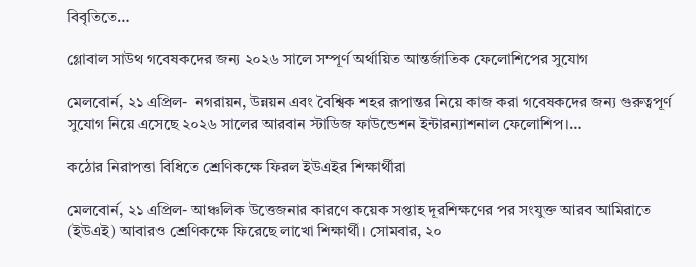বিবৃতিতে…

গ্লোবাল সাউথ গবেষকদের জন্য ২০২৬ সালে সম্পূর্ণ অর্থায়িত আন্তর্জাতিক ফেলোশিপের সুযোগ

মেলবোর্ন, ২১ এপ্রিল-  নগরায়ন, উন্নয়ন এবং বৈশ্বিক শহর রূপান্তর নিয়ে কাজ করা গবেষকদের জন্য গুরুত্বপূর্ণ সুযোগ নিয়ে এসেছে ২০২৬ সালের আরবান স্টাডিজ ফাউন্ডেশন ইন্টারন্যাশনাল ফেলোশিপ।…

কঠোর নিরাপত্তা বিধিতে শ্রেণিকক্ষে ফিরল ইউএইর শিক্ষার্থীরা

মেলবোর্ন, ২১ এপ্রিল- আঞ্চলিক উত্তেজনার কারণে কয়েক সপ্তাহ দূরশিক্ষণের পর সংযুক্ত আরব আমিরাতে (ইউএই) আবারও শ্রেণিকক্ষে ফিরেছে লাখো শিক্ষার্থী। সোমবার, ২০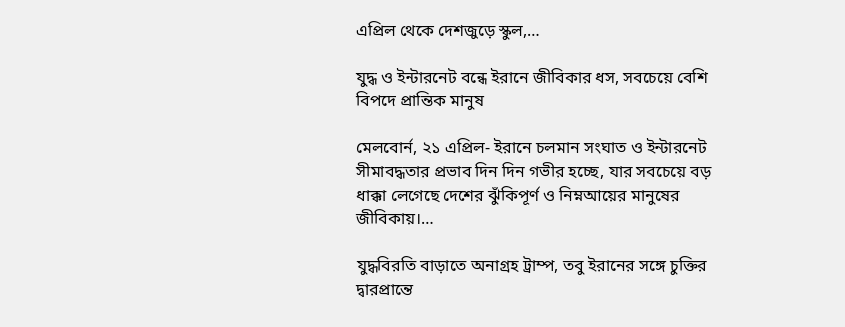এপ্রিল থেকে দেশজুড়ে স্কুল,…

যুদ্ধ ও ইন্টারনেট বন্ধে ইরানে জীবিকার ধস, সবচেয়ে বেশি বিপদে প্রান্তিক মানুষ

মেলবোর্ন, ২১ এপ্রিল- ইরানে চলমান সংঘাত ও ইন্টারনেট সীমাবদ্ধতার প্রভাব দিন দিন গভীর হচ্ছে, যার সবচেয়ে বড় ধাক্কা লেগেছে দেশের ঝুঁকিপূর্ণ ও নিম্নআয়ের মানুষের জীবিকায়।…

যুদ্ধবিরতি বাড়াতে অনাগ্রহ ট্রাম্প, তবু ইরানের সঙ্গে চুক্তির দ্বারপ্রান্তে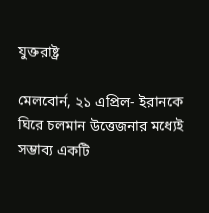যুক্তরাষ্ট্র

মেলবোর্ন, ২১ এপ্রিল- ইরানকে ঘিরে চলমান উত্তেজনার মধ্যেই সম্ভাব্য একটি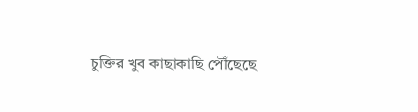চুক্তির খুব কাছাকাছি পৌঁছেছে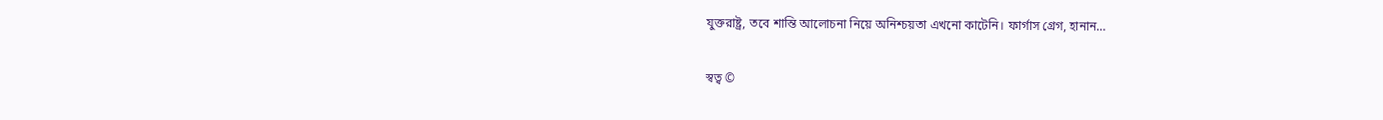যুক্তরাষ্ট্র, তবে শান্তি আলোচনা নিয়ে অনিশ্চয়তা এখনো কাটেনি। ফার্গাস গ্রেগ, হানান…

স্বত্ব ©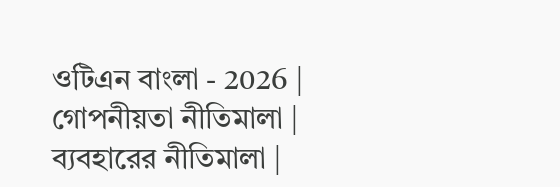ওটিএন বাংলা - 2026 | গোপনীয়তা নীতিমালা | ব্যবহারের নীতিমালা |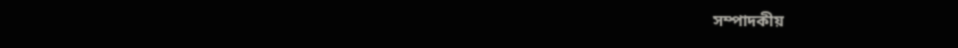সম্পাদকীয়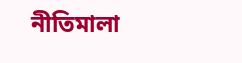নীতিমালা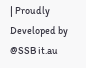| Proudly Developed by @SSB it.au